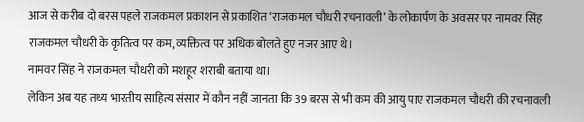आज से करीब दो बरस पहले राजकमल प्रकाशन से प्रकाशित ‘राजकमल चौधरी रचनावली’ के लोकार्पण के अवसर पर नामवर सिंह राजकमल चौधरी के कृतित्व पर कम, व्यक्तित्व पर अधिक बोलते हुए नजर आए थे।
नामवर सिंह ने राजकमल चौधरी को मशहूर शराबी बताया था।
लेकिन अब यह तथ्य भारतीय साहित्य संसार में कौन नहीं जानता कि 39 बरस से भी कम की आयु पाए राजकमल चौधरी की रचनावली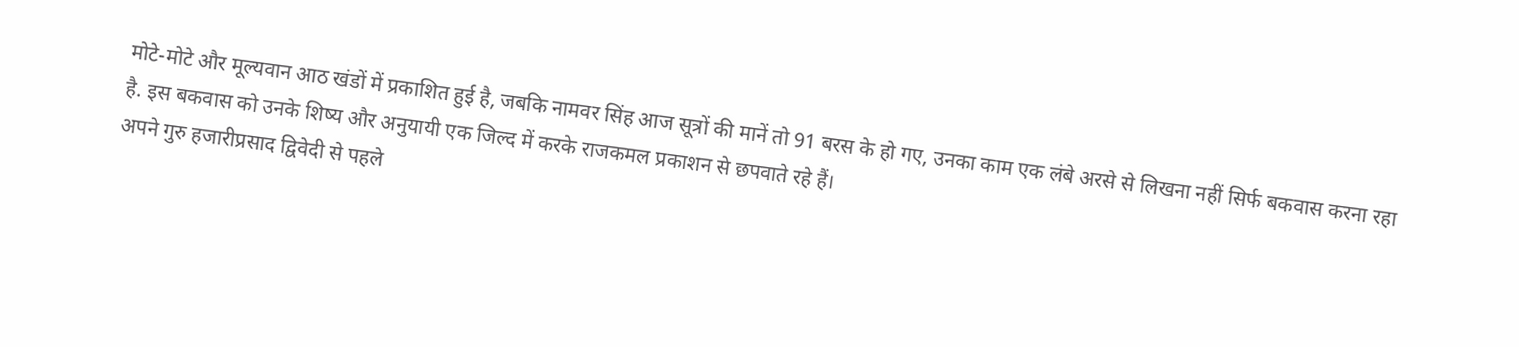मोटे-मोटे और मूल्यवान आठ खंडों में प्रकाशित हुई है, जबकि नामवर सिंह आज सूत्रों की मानें तो 91 बरस के हो गए, उनका काम एक लंबे अरसे से लिखना नहीं सिर्फ बकवास करना रहा है. इस बकवास को उनके शिष्य और अनुयायी एक जिल्द में करके राजकमल प्रकाशन से छपवाते रहे हैं।
अपने गुरु हजारीप्रसाद द्विवेदी से पहले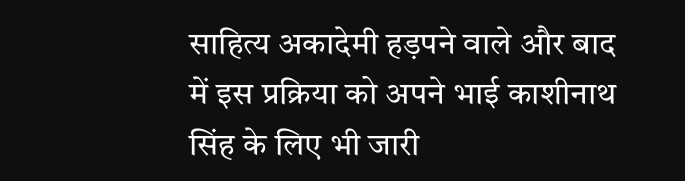साहित्य अकादेमी हड़पने वाले और बाद में इस प्रक्रिया को अपने भाई काशीनाथ सिंह के लिए भी जारी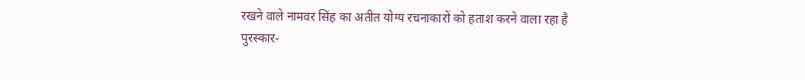रखने वाले नामवर सिंह का अतीत योग्य रचनाकारों को हताश करने वाला रहा है
पुरस्कार-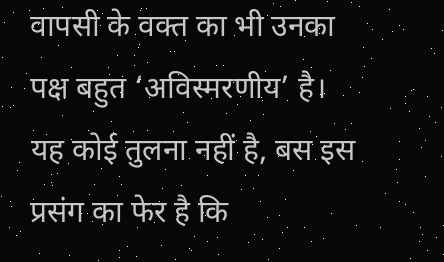वापसी के वक्त का भी उनका पक्ष बहुत ‘अविस्मरणीय’ है।
यह कोई तुलना नहीं है, बस इस प्रसंग का फेर है कि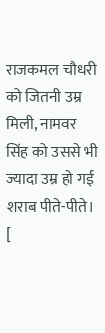राजकमल चौधरी को जितनी उम्र मिली, नामवर सिंह को उससे भी ज्यादा उम्र हो गई शराब पीते-पीते।
[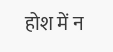होश में न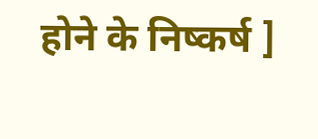होने के निष्कर्ष ]